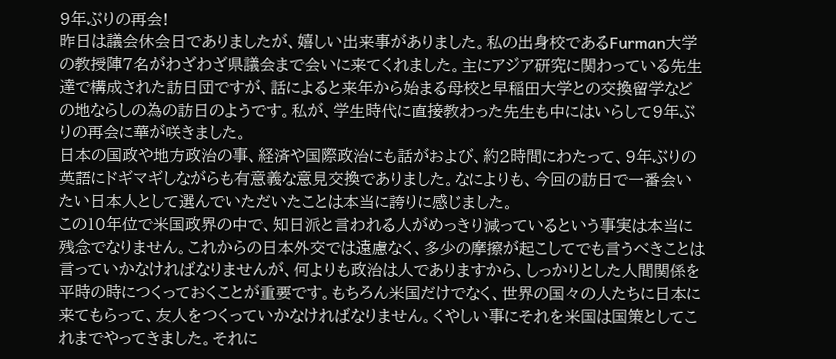9年ぶりの再会!
昨日は議会休会日でありましたが、嬉しい出来事がありました。私の出身校であるFurman大学の教授陣7名がわざわざ県議会まで会いに来てくれました。主にアジア研究に関わっている先生達で構成された訪日団ですが、話によると来年から始まる母校と早稲田大学との交換留学などの地ならしの為の訪日のようです。私が、学生時代に直接教わった先生も中にはいらして9年ぶりの再会に華が咲きました。
日本の国政や地方政治の事、経済や国際政治にも話がおよび、約2時間にわたって、9年ぶりの英語にドギマギしながらも有意義な意見交換でありました。なによりも、今回の訪日で一番会いたい日本人として選んでいただいたことは本当に誇りに感じました。
この10年位で米国政界の中で、知日派と言われる人がめっきり減っているという事実は本当に残念でなりません。これからの日本外交では遠慮なく、多少の摩擦が起こしてでも言うべきことは言っていかなければなりませんが、何よりも政治は人でありますから、しっかりとした人間関係を平時の時につくっておくことが重要です。もちろん米国だけでなく、世界の国々の人たちに日本に来てもらって、友人をつくっていかなければなりません。くやしい事にそれを米国は国策としてこれまでやってきました。それに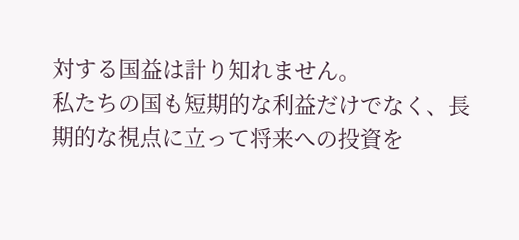対する国益は計り知れません。
私たちの国も短期的な利益だけでなく、長期的な視点に立って将来への投資を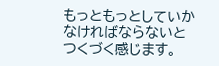もっともっとしていかなければならないとつくづく感じます。